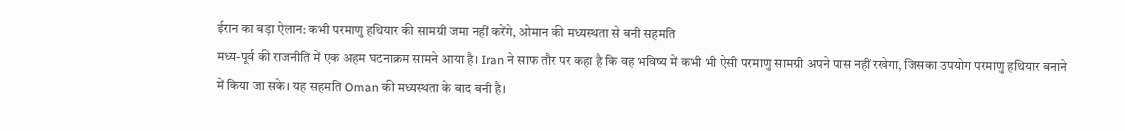ईरान का बड़ा ऐलान: कभी परमाणु हथियार की सामग्री जमा नहीं करेंगे, ओमान की मध्यस्थता से बनी सहमति
मध्य-पूर्व की राजनीति में एक अहम घटनाक्रम सामने आया है। Iran ने साफ तौर पर कहा है कि वह भविष्य में कभी भी ऐसी परमाणु सामग्री अपने पास नहीं रखेगा, जिसका उपयोग परमाणु हथियार बनाने में किया जा सके। यह सहमति Oman की मध्यस्थता के बाद बनी है।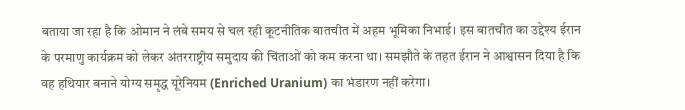बताया जा रहा है कि ओमान ने लंबे समय से चल रही कूटनीतिक बातचीत में अहम भूमिका निभाई। इस बातचीत का उद्देश्य ईरान के परमाणु कार्यक्रम को लेकर अंतरराष्ट्रीय समुदाय की चिंताओं को कम करना था। समझौते के तहत ईरान ने आश्वासन दिया है कि वह हथियार बनाने योग्य समृद्ध यूरेनियम (Enriched Uranium) का भंडारण नहीं करेगा।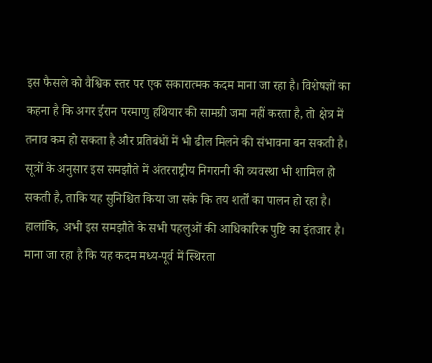इस फैसले को वैश्विक स्तर पर एक सकारात्मक कदम माना जा रहा है। विशेषज्ञों का कहना है कि अगर ईरान परमाणु हथियार की सामग्री जमा नहीं करता है, तो क्षेत्र में तनाव कम हो सकता है और प्रतिबंधों में भी ढील मिलने की संभावना बन सकती है।
सूत्रों के अनुसार इस समझौते में अंतरराष्ट्रीय निगरानी की व्यवस्था भी शामिल हो सकती है, ताकि यह सुनिश्चित किया जा सके कि तय शर्तों का पालन हो रहा है। हालांकि, अभी इस समझौते के सभी पहलुओं की आधिकारिक पुष्टि का इंतजार है।
माना जा रहा है कि यह कदम मध्य-पूर्व में स्थिरता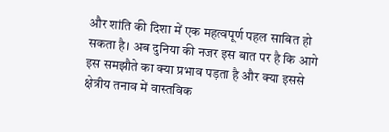और शांति की दिशा में एक महत्वपूर्ण पहल साबित हो सकता है। अब दुनिया की नजर इस बात पर है कि आगे इस समझौते का क्या प्रभाव पड़ता है और क्या इससे क्षेत्रीय तनाव में वास्तविक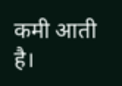कमी आती है।